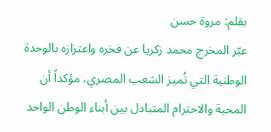بقلم: مروة حسن
عبّر المخرج محمد زكريا عن فخره واعتزازه بالوحدة الوطنية التي تُميز الشعب المصري، مؤكداً أن المحبة والاحترام المتبادل بين أبناء الوطن الواحد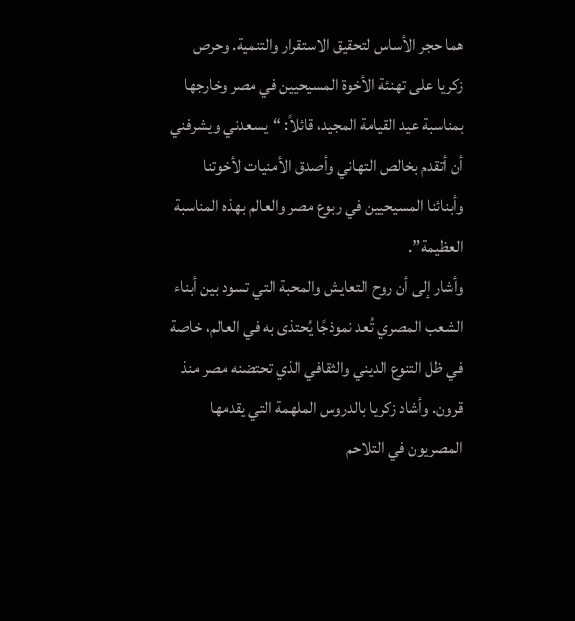هما حجر الأساس لتحقيق الاستقرار والتنمية. وحرص زكريا على تهنئة الأخوة المسيحيين في مصر وخارجها بمناسبة عيد القيامة المجيد، قائلاً: “يسعدني ويشرفني أن أتقدم بخالص التهاني وأصدق الأمنيات لأخوتنا وأبنائنا المسيحيين في ربوع مصر والعالم بهذه المناسبة العظيمة”.
وأشار إلى أن روح التعايش والمحبة التي تسود بين أبناء الشعب المصري تُعد نموذجًا يُحتذى به في العالم، خاصة في ظل التنوع الديني والثقافي الذي تحتضنه مصر منذ قرون. وأشاد زكريا بالدروس الملهمة التي يقدمها المصريون في التلاحم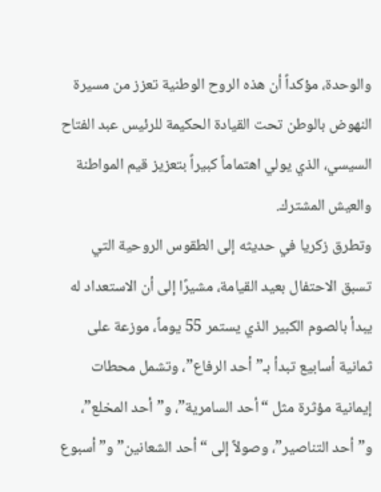والوحدة، مؤكداً أن هذه الروح الوطنية تعزز من مسيرة النهوض بالوطن تحت القيادة الحكيمة للرئيس عبد الفتاح السيسي، الذي يولي اهتماماً كبيراً بتعزيز قيم المواطنة والعيش المشترك.
وتطرق زكريا في حديثه إلى الطقوس الروحية التي تسبق الاحتفال بعيد القيامة، مشيرًا إلى أن الاستعداد له يبدأ بالصوم الكبير الذي يستمر 55 يوماً، موزعة على ثمانية أسابيع تبدأ بـ”أحد الرفاع”، وتشمل محطات إيمانية مؤثرة مثل “أحد السامرية”، و”أحد المخلع”، و”أحد التناصير”، وصولاً إلى “أحد الشعانين” و”أسبوع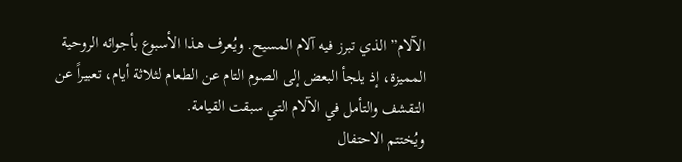الآلام” الذي تبرز فيه آلام المسيح. ويُعرف هذا الأسبوع بأجوائه الروحية المميزة، إذ يلجأ البعض إلى الصوم التام عن الطعام لثلاثة أيام، تعبيراً عن التقشف والتأمل في الآلام التي سبقت القيامة.
ويُختتم الاحتفال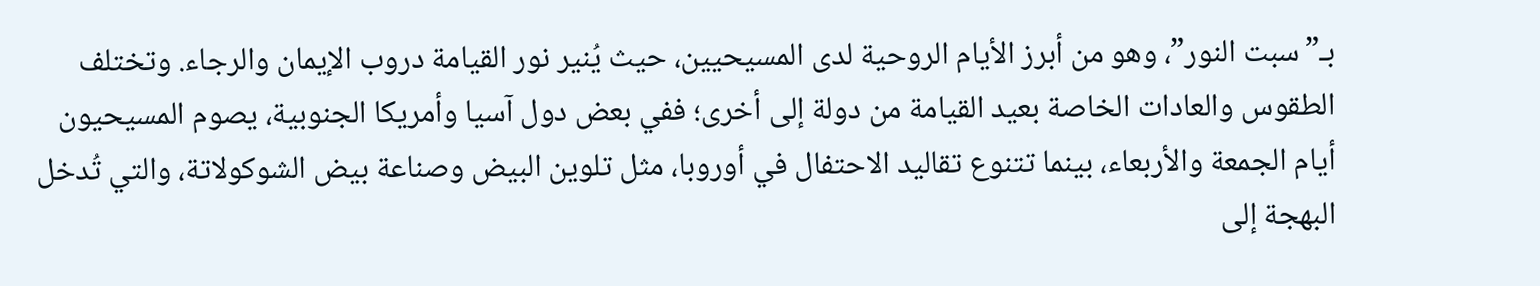بـ”سبت النور”، وهو من أبرز الأيام الروحية لدى المسيحيين، حيث يُنير نور القيامة دروب الإيمان والرجاء. وتختلف الطقوس والعادات الخاصة بعيد القيامة من دولة إلى أخرى؛ ففي بعض دول آسيا وأمريكا الجنوبية، يصوم المسيحيون أيام الجمعة والأربعاء، بينما تتنوع تقاليد الاحتفال في أوروبا، مثل تلوين البيض وصناعة بيض الشوكولاتة، والتي تُدخل البهجة إلى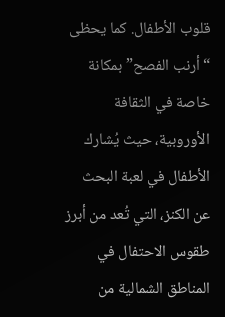قلوب الأطفال. كما يحظى “أرنب الفصح” بمكانة خاصة في الثقافة الأوروبية، حيث يُشارك الأطفال في لعبة البحث عن الكنز، التي تُعد من أبرز طقوس الاحتفال في المناطق الشمالية من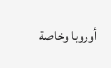أوروبا وخاصة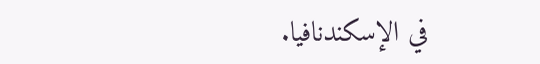في الإسكندنافيا.